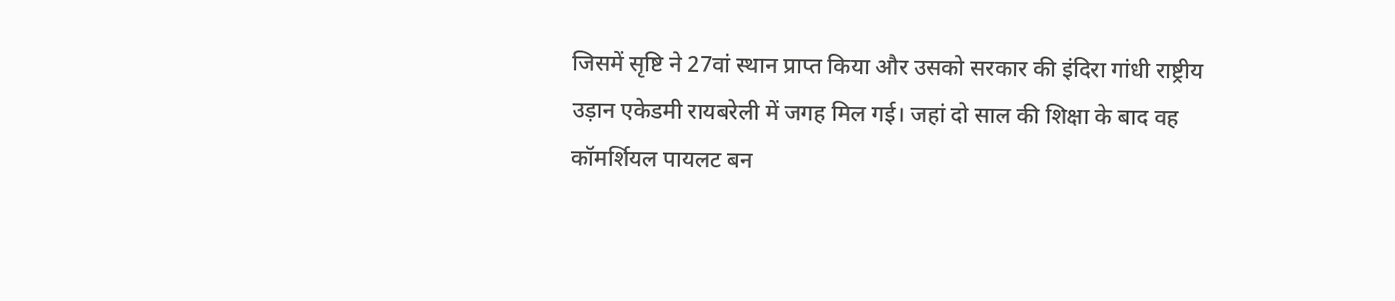जिसमें सृष्टि ने 27वां स्थान प्राप्त किया और उसको सरकार की इंदिरा गांधी राष्ट्रीय उड़ान एकेडमी रायबरेली में जगह मिल गई। जहां दो साल की शिक्षा के बाद वह कॉमर्शियल पायलट बन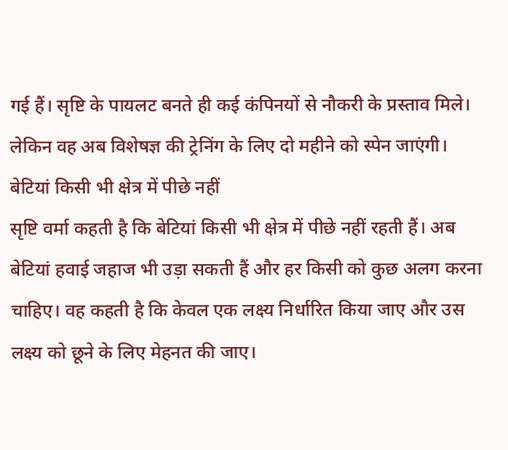गई हैं। सृष्टि के पायलट बनते ही कई कंपिनयों से नौकरी के प्रस्ताव मिले। लेकिन वह अब विशेषज्ञ की ट्रेनिंग के लिए दो महीने को स्पेन जाएंगी।
बेटियां किसी भी क्षेत्र में पीछे नहीं
सृष्टि वर्मा कहती है कि बेटियां किसी भी क्षेत्र में पीछे नहीं रहती हैं। अब बेटियां हवाई जहाज भी उड़ा सकती हैं और हर किसी को कुछ अलग करना चाहिए। वह कहती है कि केवल एक लक्ष्य निर्धारित किया जाए और उस लक्ष्य को छूने के लिए मेहनत की जाए।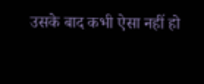उसके बाद कभी ऐसा नहीं हो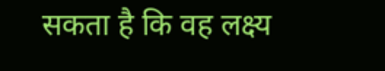सकता है कि वह लक्ष्य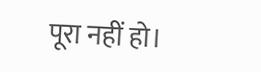पूरा नहीं हो।